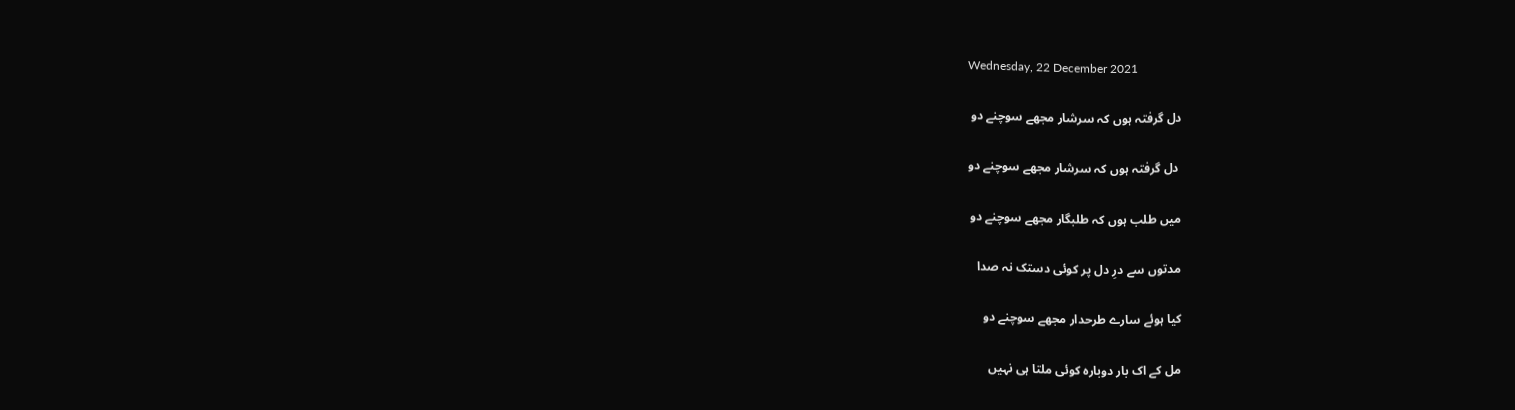Wednesday, 22 December 2021

دل گرفتہ ہوں کہ سرشار مجھے سوچنے دو

 دل گرفتہ ہوں کہ سرشار مجھے سوچنے دو

میں طلب ہوں کہ طلبگار مجھے سوچنے دو

مدتوں سے درِ دل پر کوئی دستک نہ صدا

کیا ہوئے سارے طرحدار مجھے سوچنے دو

مل کے اک بار دوبارہ کوئی ملتا ہی نہیں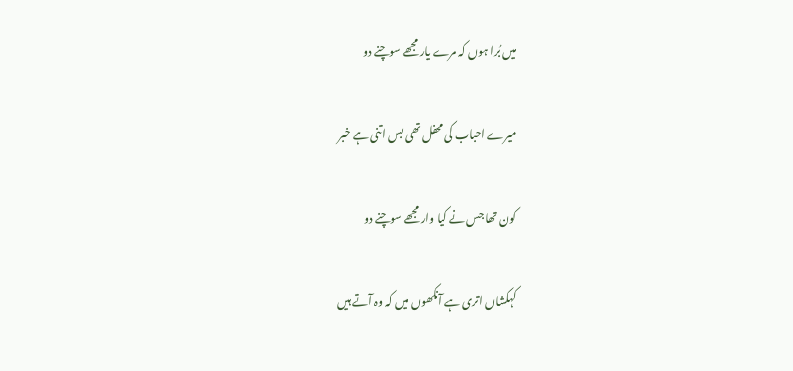میں بُرا ہوں کہ مرے یار مجھے سوچنے دو

میرے احباب کی محفل تھی بس اتنی ہے خبر

کون تھا جس نے کیا وار مجھے سوچنے دو

کہکشاں اتری ہے آنکھوں میں کہ وہ آتے ہیں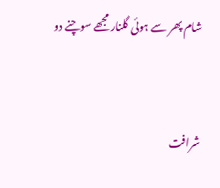شام پھر سے ہوئی گلنار مجھے سوچنے دو


شرافت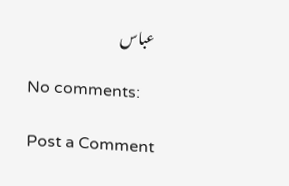عباس

No comments:

Post a Comment